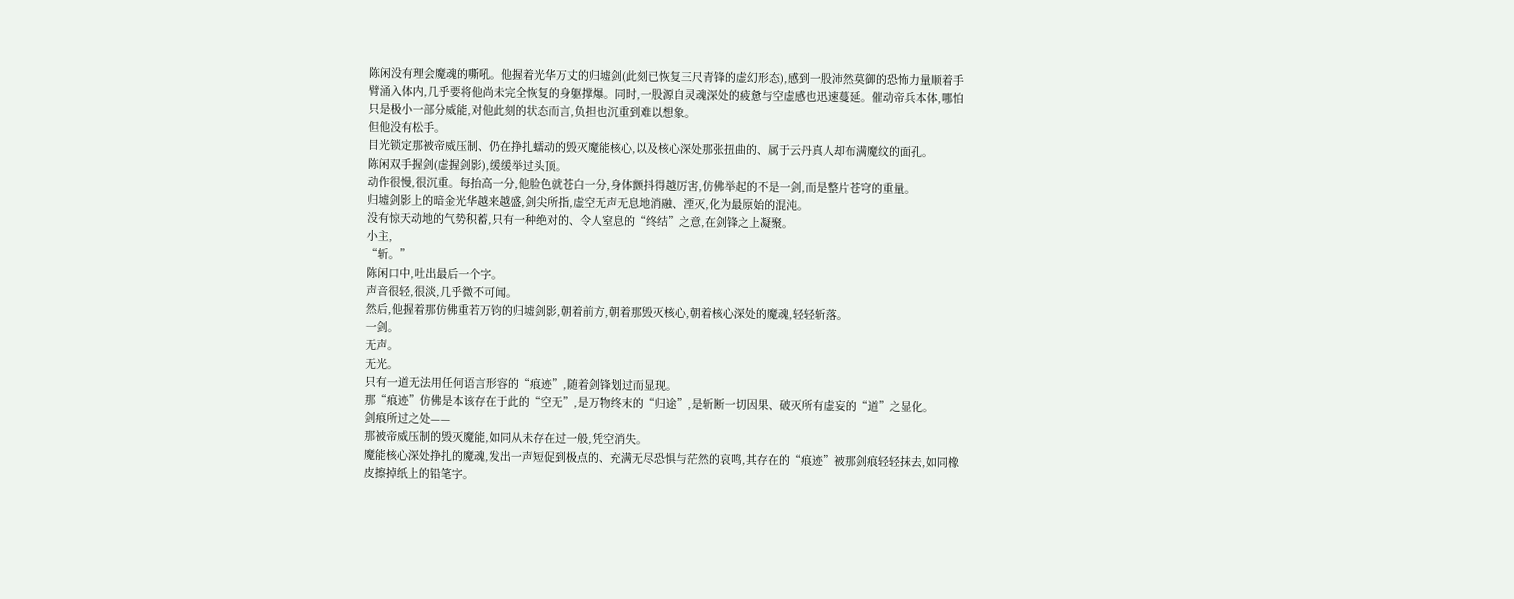陈闲没有理会魔魂的嘶吼。他握着光华万丈的归墟剑(此刻已恢复三尺青锋的虚幻形态),感到一股沛然莫御的恐怖力量顺着手臂涌入体内,几乎要将他尚未完全恢复的身躯撑爆。同时,一股源自灵魂深处的疲惫与空虚感也迅速蔓延。催动帝兵本体,哪怕只是极小一部分威能,对他此刻的状态而言,负担也沉重到难以想象。
但他没有松手。
目光锁定那被帝威压制、仍在挣扎蠕动的毁灭魔能核心,以及核心深处那张扭曲的、属于云丹真人却布满魔纹的面孔。
陈闲双手握剑(虚握剑影),缓缓举过头顶。
动作很慢,很沉重。每抬高一分,他脸色就苍白一分,身体颤抖得越厉害,仿佛举起的不是一剑,而是整片苍穹的重量。
归墟剑影上的暗金光华越来越盛,剑尖所指,虚空无声无息地消融、湮灭,化为最原始的混沌。
没有惊天动地的气势积蓄,只有一种绝对的、令人窒息的“终结”之意,在剑锋之上凝聚。
小主,
“斩。”
陈闲口中,吐出最后一个字。
声音很轻,很淡,几乎微不可闻。
然后,他握着那仿佛重若万钧的归墟剑影,朝着前方,朝着那毁灭核心,朝着核心深处的魔魂,轻轻斩落。
一剑。
无声。
无光。
只有一道无法用任何语言形容的“痕迹”,随着剑锋划过而显现。
那“痕迹”仿佛是本该存在于此的“空无”,是万物终末的“归途”,是斩断一切因果、破灭所有虚妄的“道”之显化。
剑痕所过之处——
那被帝威压制的毁灭魔能,如同从未存在过一般,凭空消失。
魔能核心深处挣扎的魔魂,发出一声短促到极点的、充满无尽恐惧与茫然的哀鸣,其存在的“痕迹”被那剑痕轻轻抹去,如同橡皮擦掉纸上的铅笔字。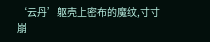‘云丹’躯壳上密布的魔纹,寸寸崩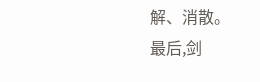解、消散。
最后,剑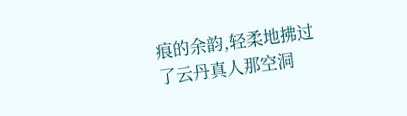痕的余韵,轻柔地拂过了云丹真人那空洞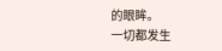的眼眸。
一切都发生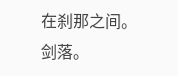在刹那之间。
剑落。